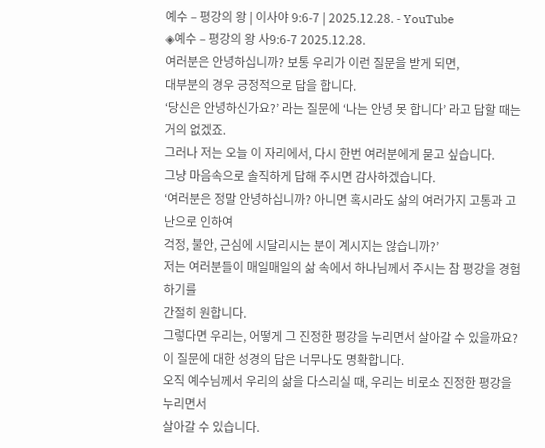예수 – 평강의 왕 | 이사야 9:6-7 | 2025.12.28. - YouTube
◈예수 – 평강의 왕 사9:6-7 2025.12.28.
여러분은 안녕하십니까? 보통 우리가 이런 질문을 받게 되면,
대부분의 경우 긍정적으로 답을 합니다.
‘당신은 안녕하신가요?’ 라는 질문에 ‘나는 안녕 못 합니다’ 라고 답할 때는 거의 없겠죠.
그러나 저는 오늘 이 자리에서, 다시 한번 여러분에게 묻고 싶습니다.
그냥 마음속으로 솔직하게 답해 주시면 감사하겠습니다.
‘여러분은 정말 안녕하십니까? 아니면 혹시라도 삶의 여러가지 고통과 고난으로 인하여
걱정, 불안, 근심에 시달리시는 분이 계시지는 않습니까?’
저는 여러분들이 매일매일의 삶 속에서 하나님께서 주시는 참 평강을 경험하기를
간절히 원합니다.
그렇다면 우리는, 어떻게 그 진정한 평강을 누리면서 살아갈 수 있을까요?
이 질문에 대한 성경의 답은 너무나도 명확합니다.
오직 예수님께서 우리의 삶을 다스리실 때, 우리는 비로소 진정한 평강을 누리면서
살아갈 수 있습니다.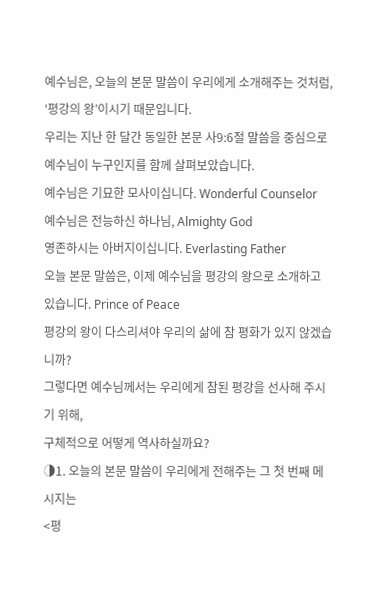예수님은, 오늘의 본문 말씀이 우리에게 소개해주는 것처럼, ‘평강의 왕’이시기 때문입니다.
우리는 지난 한 달간 동일한 본문 사9:6절 말씀을 중심으로
예수님이 누구인지를 함께 살펴보았습니다.
예수님은 기묘한 모사이십니다. Wonderful Counselor
예수님은 전능하신 하나님, Almighty God
영존하시는 아버지이십니다. Everlasting Father
오늘 본문 말씀은, 이제 예수님을 평강의 왕으로 소개하고 있습니다. Prince of Peace
평강의 왕이 다스리셔야 우리의 삶에 참 평화가 있지 않겠습니까?
그렇다면 예수님께서는 우리에게 참된 평강을 선사해 주시기 위해,
구체적으로 어떻게 역사하실까요?
◑1. 오늘의 본문 말씀이 우리에게 전해주는 그 첫 번째 메시지는
<평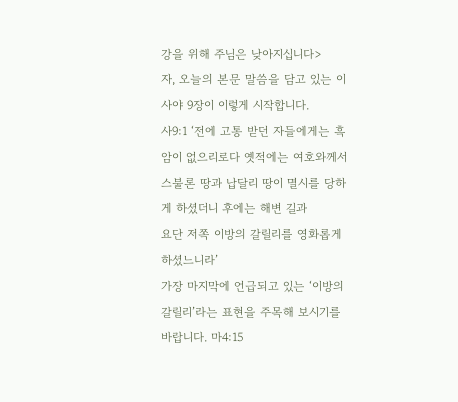강을 위해 주님은 낮아지십니다>
자, 오늘의 본문 말씀을 담고 있는 이사야 9장이 이렇게 시작합니다.
사9:1 ‘전에 고통 받던 자들에게는 흑암이 없으리로다 옛적에는 여호와께서
스불론 땅과 납달리 땅이 멸시를 당하게 하셨더니 후에는 해변 길과
요단 저쪽 이방의 갈릴리를 영화롭게 하셨느니라’
가장 마지막에 언급되고 있는 ‘이방의 갈릴리’라는 표현을 주목해 보시기를 바랍니다. 마4:15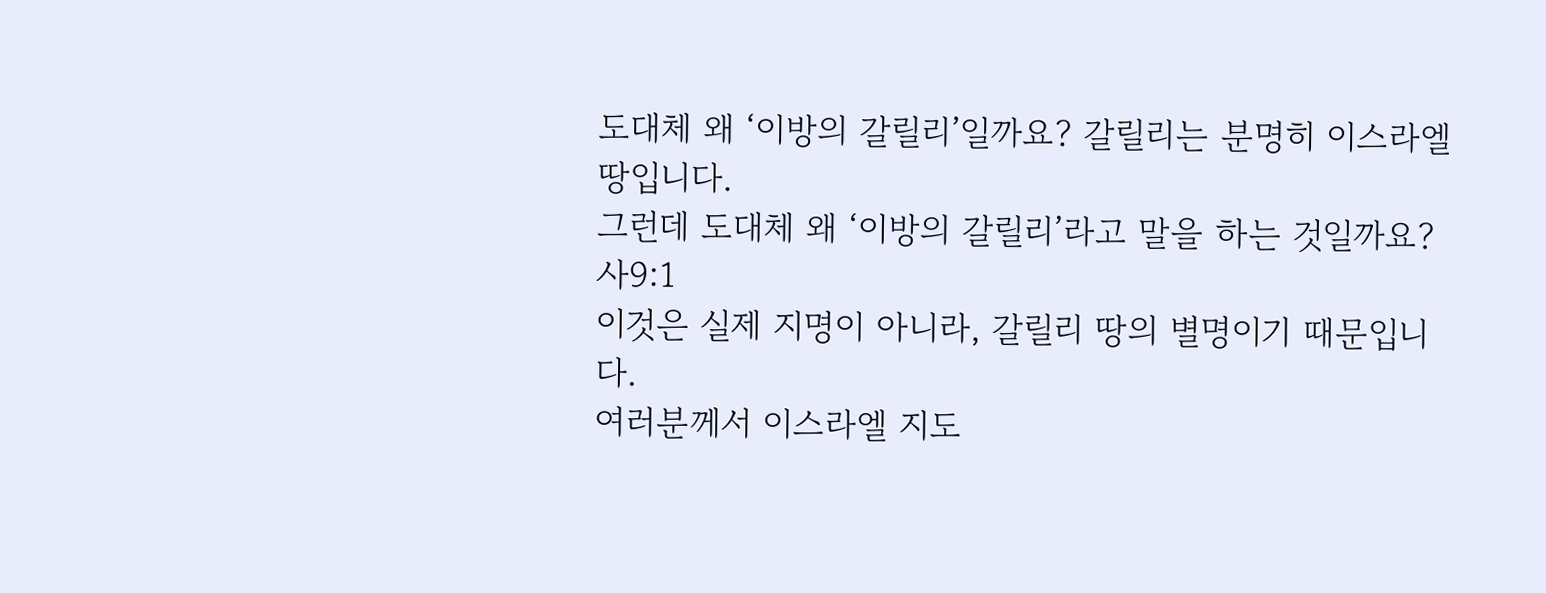도대체 왜 ‘이방의 갈릴리’일까요? 갈릴리는 분명히 이스라엘 땅입니다.
그런데 도대체 왜 ‘이방의 갈릴리’라고 말을 하는 것일까요? 사9:1
이것은 실제 지명이 아니라, 갈릴리 땅의 별명이기 때문입니다.
여러분께서 이스라엘 지도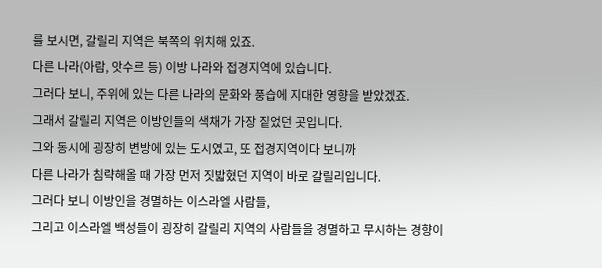를 보시면, 갈릴리 지역은 북쪽의 위치해 있죠.
다른 나라(아람, 앗수르 등) 이방 나라와 접경지역에 있습니다.
그러다 보니, 주위에 있는 다른 나라의 문화와 풍습에 지대한 영향을 받았겠죠.
그래서 갈릴리 지역은 이방인들의 색채가 가장 짙었던 곳입니다.
그와 동시에 굉장히 변방에 있는 도시였고, 또 접경지역이다 보니까
다른 나라가 침략해올 때 가장 먼저 짓밟혔던 지역이 바로 갈릴리입니다.
그러다 보니 이방인을 경멸하는 이스라엘 사람들,
그리고 이스라엘 백성들이 굉장히 갈릴리 지역의 사람들을 경멸하고 무시하는 경향이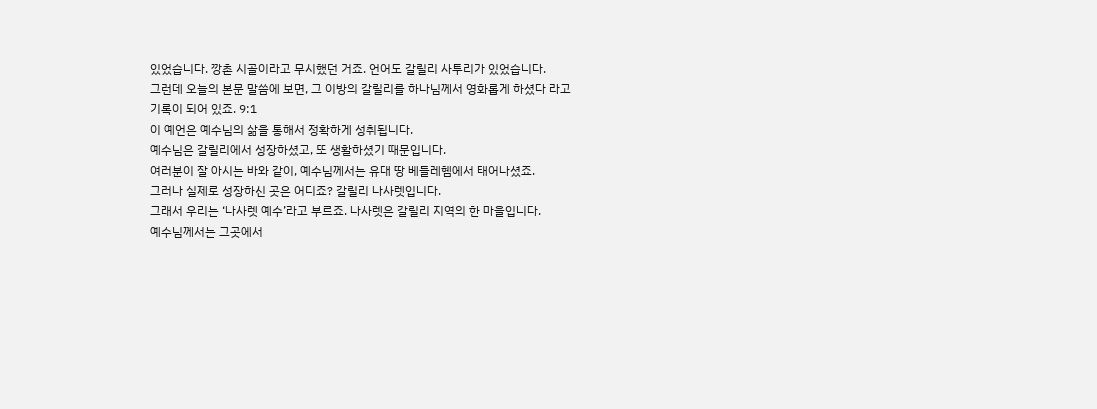있었습니다. 깡촌 시골이라고 무시했던 거죠. 언어도 갈릴리 사투리가 있었습니다.
그런데 오늘의 본문 말씀에 보면, 그 이방의 갈릴리를 하나님께서 영화롭게 하셨다 라고
기록이 되어 있죠. 9:1
이 예언은 예수님의 삶을 통해서 정확하게 성취됩니다.
예수님은 갈릴리에서 성장하셨고, 또 생활하셨기 때문입니다.
여러분이 잘 아시는 바와 같이, 예수님께서는 유대 땅 베들레헴에서 태어나셨죠.
그러나 실제로 성장하신 곳은 어디죠? 갈릴리 나사렛입니다.
그래서 우리는 ‘나사렛 예수’라고 부르죠. 나사렛은 갈릴리 지역의 한 마을입니다.
예수님께서는 그곳에서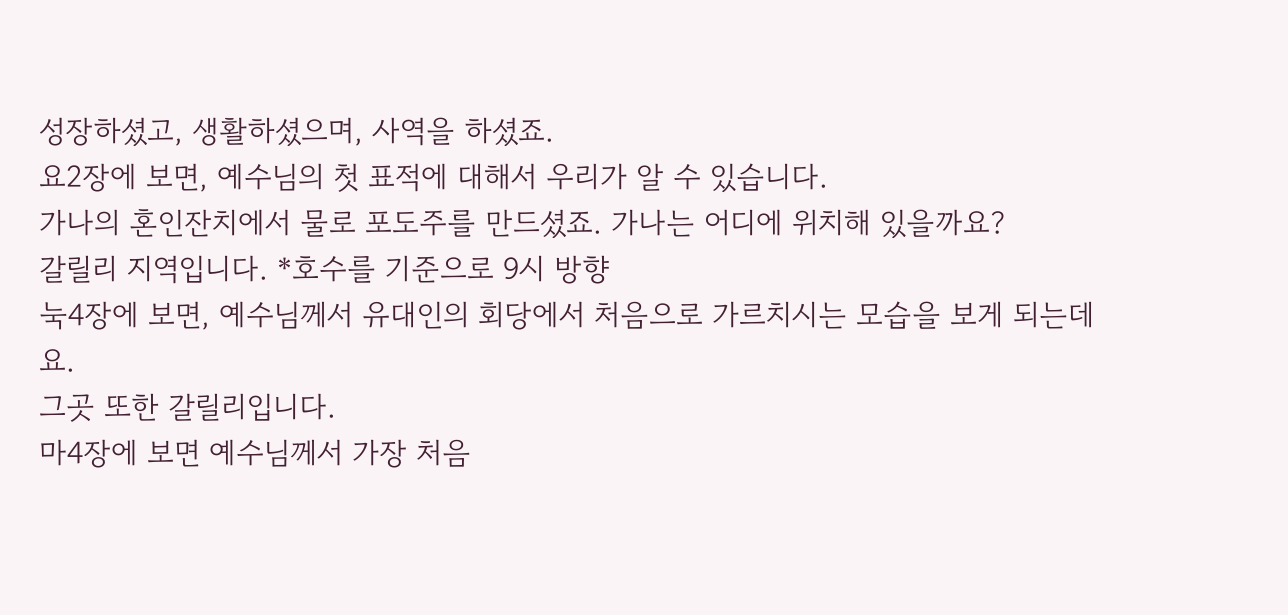성장하셨고, 생활하셨으며, 사역을 하셨죠.
요2장에 보면, 예수님의 첫 표적에 대해서 우리가 알 수 있습니다.
가나의 혼인잔치에서 물로 포도주를 만드셨죠. 가나는 어디에 위치해 있을까요?
갈릴리 지역입니다. *호수를 기준으로 9시 방향
눅4장에 보면, 예수님께서 유대인의 회당에서 처음으로 가르치시는 모습을 보게 되는데요.
그곳 또한 갈릴리입니다.
마4장에 보면 예수님께서 가장 처음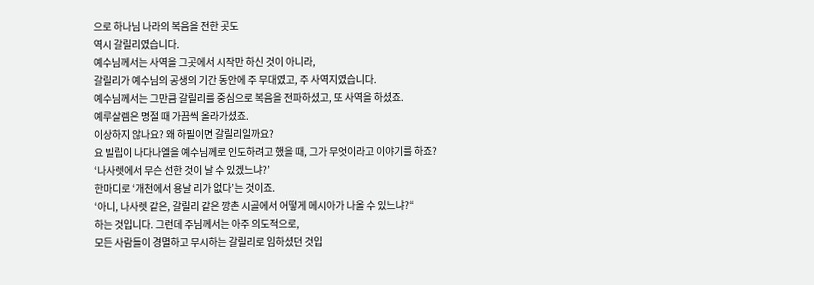으로 하나님 나라의 복음을 전한 곳도
역시 갈릴리였습니다.
예수님께서는 사역을 그곳에서 시작만 하신 것이 아니라,
갈릴리가 예수님의 공생의 기간 동안에 주 무대였고, 주 사역지였습니다.
예수님께서는 그만큼 갈릴리를 중심으로 복음을 전파하셨고, 또 사역을 하셨죠.
예루살렘은 명절 때 가끔씩 올라가셨죠.
이상하지 않나요? 왜 하필이면 갈릴리일까요?
요 빌립이 나다나엘을 예수님께로 인도하려고 했을 때, 그가 무엇이라고 이야기를 하죠?
‘나사렛에서 무슨 선한 것이 날 수 있겠느냐?’
한마디로 ‘개천에서 용날 리가 없다’는 것이죠.
‘아니, 나사렛 같은, 갈릴리 같은 깡촌 시골에서 어떻게 메시아가 나올 수 있느냐?“
하는 것입니다. 그런데 주님께서는 아주 의도적으로,
모든 사람들이 경멸하고 무시하는 갈릴리로 임하셨던 것입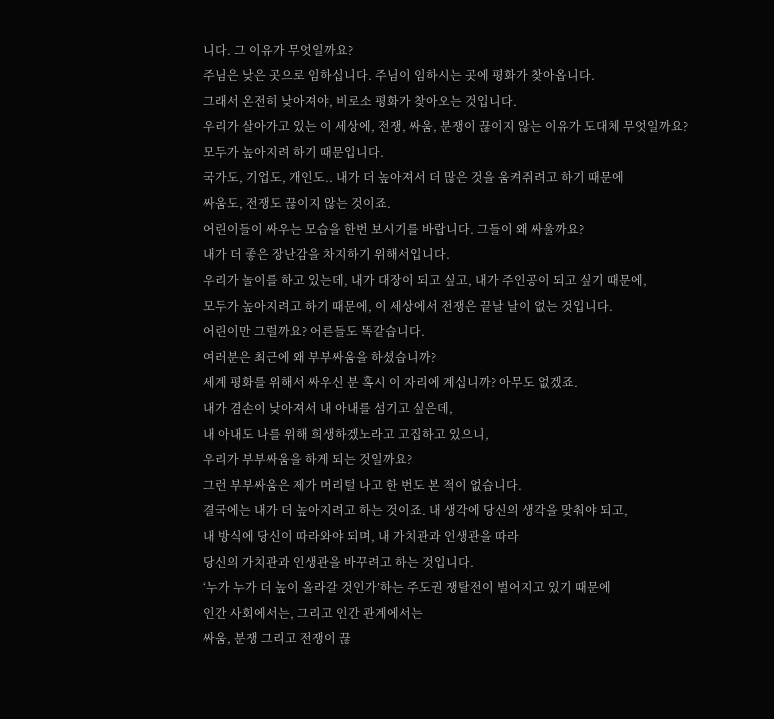니다. 그 이유가 무엇일까요?
주님은 낮은 곳으로 임하십니다. 주님이 임하시는 곳에 평화가 찾아옵니다.
그래서 온전히 낮아져야, 비로소 평화가 찾아오는 것입니다.
우리가 살아가고 있는 이 세상에, 전쟁, 싸움, 분쟁이 끊이지 않는 이유가 도대체 무엇일까요?
모두가 높아지려 하기 때문입니다.
국가도, 기업도, 개인도.. 내가 더 높아져서 더 많은 것을 움켜쥐려고 하기 때문에
싸움도, 전쟁도 끊이지 않는 것이죠.
어린이들이 싸우는 모습을 한번 보시기를 바랍니다. 그들이 왜 싸울까요?
내가 더 좋은 장난감을 차지하기 위해서입니다.
우리가 놀이를 하고 있는데, 내가 대장이 되고 싶고, 내가 주인공이 되고 싶기 때문에,
모두가 높아지려고 하기 때문에, 이 세상에서 전쟁은 끝날 날이 없는 것입니다.
어린이만 그럴까요? 어른들도 똑같습니다.
여러분은 최근에 왜 부부싸움을 하셨습니까?
세계 평화를 위해서 싸우신 분 혹시 이 자리에 계십니까? 아무도 없겠죠.
내가 겸손이 낮아져서 내 아내를 섬기고 싶은데,
내 아내도 나를 위해 희생하겠노라고 고집하고 있으니,
우리가 부부싸움을 하게 되는 것일까요?
그런 부부싸움은 제가 머리털 나고 한 번도 본 적이 없습니다.
결국에는 내가 더 높아지려고 하는 것이죠. 내 생각에 당신의 생각을 맞춰야 되고,
내 방식에 당신이 따라와야 되며, 내 가치관과 인생관을 따라
당신의 가치관과 인생관을 바꾸려고 하는 것입니다.
‘누가 누가 더 높이 올라갈 것인가’하는 주도권 쟁탈전이 벌어지고 있기 때문에
인간 사회에서는, 그리고 인간 관계에서는
싸움, 분쟁 그리고 전쟁이 끊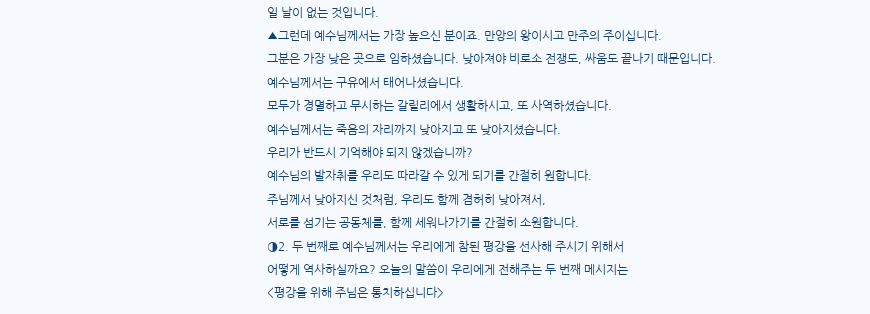일 날이 없는 것입니다.
▲그런데 예수님께서는 가장 높으신 분이죠. 만앙의 왕이시고 만주의 주이십니다.
그분은 가장 낮은 곳으로 임하셨습니다. 낮아져야 비로소 전쟁도, 싸움도 끝나기 때문입니다.
예수님께서는 구유에서 태어나셨습니다.
모두가 경멸하고 무시하는 갈릴리에서 생활하시고, 또 사역하셨습니다.
예수님께서는 죽음의 자리까지 낮아지고 또 낮아지셨습니다.
우리가 반드시 기억해야 되지 않겠습니까?
예수님의 발자취를 우리도 따라갈 수 있게 되기를 간절히 원합니다.
주님께서 낮아지신 것처럼, 우리도 함께 겸허히 낮아져서,
서로를 섬기는 공동체를, 함께 세워나가기를 간절히 소원합니다.
◑2. 두 번째로 예수님께서는 우리에게 참된 평강을 선사해 주시기 위해서
어떻게 역사하실까요? 오늘의 말씀이 우리에게 전해주는 두 번째 메시지는
<평강을 위해 주님은 통치하십니다>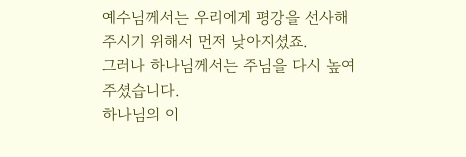예수님께서는 우리에게 평강을 선사해 주시기 위해서 먼저 낮아지셨죠.
그러나 하나님께서는 주님을 다시 높여 주셨습니다.
하나님의 이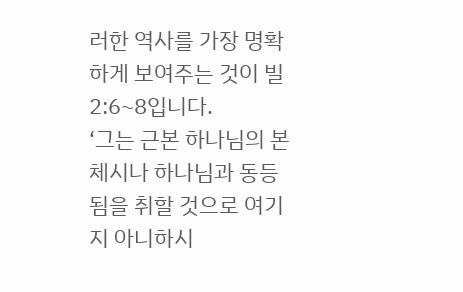러한 역사를 가장 명확하게 보여주는 것이 빌2:6~8입니다.
‘그는 근본 하나님의 본체시나 하나님과 동등됨을 취할 것으로 여기지 아니하시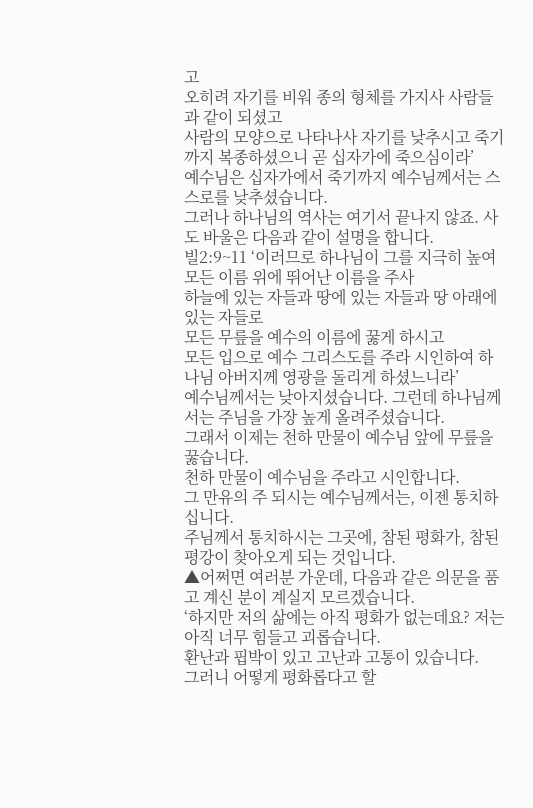고
오히려 자기를 비워 종의 형체를 가지사 사람들과 같이 되셨고
사람의 모양으로 나타나사 자기를 낮추시고 죽기까지 복종하셨으니 곧 십자가에 죽으심이라’
예수님은 십자가에서 죽기까지 예수님께서는 스스로를 낮추셨습니다.
그러나 하나님의 역사는 여기서 끝나지 않죠. 사도 바울은 다음과 같이 설명을 합니다.
빌2:9~11 ‘이러므로 하나님이 그를 지극히 높여 모든 이름 위에 뛰어난 이름을 주사
하늘에 있는 자들과 땅에 있는 자들과 땅 아래에 있는 자들로
모든 무릎을 예수의 이름에 꿇게 하시고
모든 입으로 예수 그리스도를 주라 시인하여 하나님 아버지께 영광을 돌리게 하셨느니라’
예수님께서는 낮아지셨습니다. 그런데 하나님께서는 주님을 가장 높게 올려주셨습니다.
그래서 이제는 천하 만물이 예수님 앞에 무릎을 꿇습니다.
천하 만물이 예수님을 주라고 시인합니다.
그 만유의 주 되시는 예수님께서는, 이젠 통치하십니다.
주님께서 통치하시는 그곳에, 참된 평화가, 참된 평강이 찾아오게 되는 것입니다.
▲어쩌면 여러분 가운데, 다음과 같은 의문을 품고 계신 분이 계실지 모르겠습니다.
‘하지만 저의 삶에는 아직 평화가 없는데요? 저는 아직 너무 힘들고 괴롭습니다.
환난과 핍박이 있고 고난과 고통이 있습니다.
그러니 어떻게 평화롭다고 할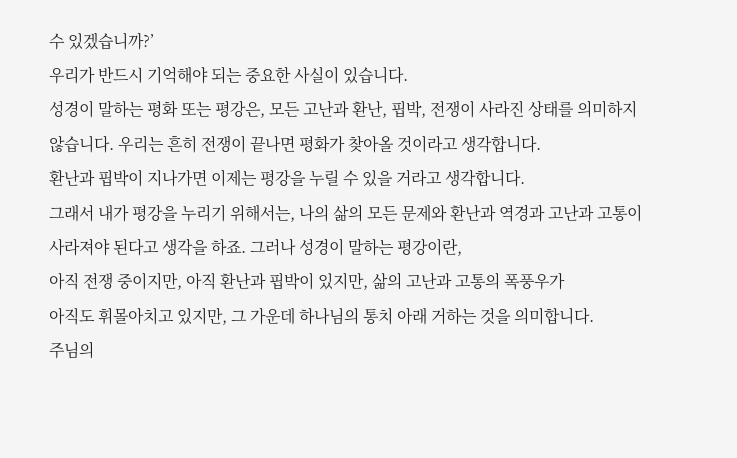수 있겠습니까?’
우리가 반드시 기억해야 되는 중요한 사실이 있습니다.
성경이 말하는 평화 또는 평강은, 모든 고난과 환난, 핍박, 전쟁이 사라진 상태를 의미하지
않습니다. 우리는 흔히 전쟁이 끝나면 평화가 찾아올 것이라고 생각합니다.
환난과 핍박이 지나가면 이제는 평강을 누릴 수 있을 거라고 생각합니다.
그래서 내가 평강을 누리기 위해서는, 나의 삶의 모든 문제와 환난과 역경과 고난과 고통이
사라져야 된다고 생각을 하죠. 그러나 성경이 말하는 평강이란,
아직 전쟁 중이지만, 아직 환난과 핍박이 있지만, 삶의 고난과 고통의 폭풍우가
아직도 휘몰아치고 있지만, 그 가운데 하나님의 통치 아래 거하는 것을 의미합니다.
주님의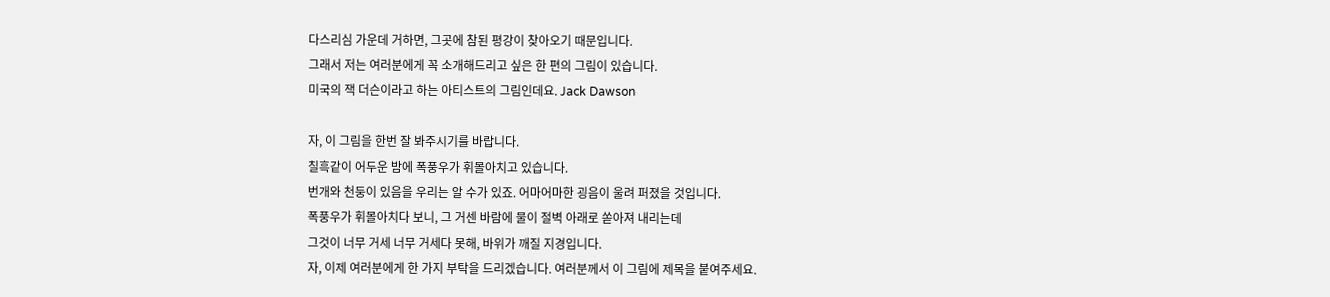다스리심 가운데 거하면, 그곳에 참된 평강이 찾아오기 때문입니다.
그래서 저는 여러분에게 꼭 소개해드리고 싶은 한 편의 그림이 있습니다.
미국의 잭 더슨이라고 하는 아티스트의 그림인데요. Jack Dawson

자, 이 그림을 한번 잘 봐주시기를 바랍니다.
칠흑같이 어두운 밤에 폭풍우가 휘몰아치고 있습니다.
번개와 천둥이 있음을 우리는 알 수가 있죠. 어마어마한 굉음이 울려 퍼졌을 것입니다.
폭풍우가 휘몰아치다 보니, 그 거센 바람에 물이 절벽 아래로 쏟아져 내리는데
그것이 너무 거세 너무 거세다 못해, 바위가 깨질 지경입니다.
자, 이제 여러분에게 한 가지 부탁을 드리겠습니다. 여러분께서 이 그림에 제목을 붙여주세요.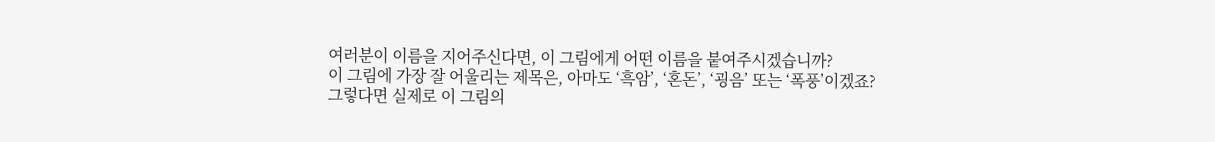여러분이 이름을 지어주신다면, 이 그림에게 어떤 이름을 붙여주시겠습니까?
이 그림에 가장 잘 어울리는 제목은, 아마도 ‘흑암’, ‘혼돈’, ‘굉음’ 또는 ‘폭풍’이겠죠?
그렇다면 실제로 이 그림의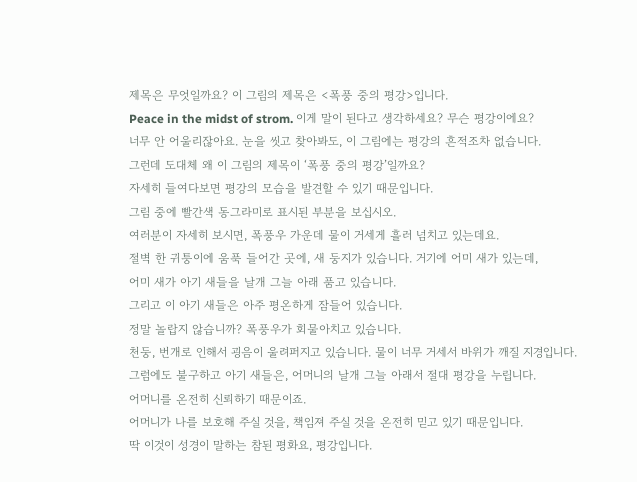제목은 무엇일까요? 이 그림의 제목은 <폭풍 중의 평강>입니다.
Peace in the midst of strom. 이게 말이 된다고 생각하세요? 무슨 평강이에요?
너무 안 어울리잖아요. 눈을 씻고 찾아봐도, 이 그림에는 평강의 흔적조차 없습니다.
그런데 도대체 왜 이 그림의 제목이 ‘폭풍 중의 평강’일까요?
자세히 들여다보면 평강의 모습을 발견할 수 있기 때문입니다.
그림 중에 빨간색 동그라미로 표시된 부분을 보십시오.
여러분이 자세히 보시면, 폭풍우 가운데 물이 거세게 흘러 넘치고 있는데요.
절벽 한 귀퉁이에 움푹 들어간 곳에, 새 둥지가 있습니다. 거기에 어미 새가 있는데,
어미 새가 아기 새들을 날개 그늘 아래 품고 있습니다.
그리고 이 아기 새들은 아주 평온하게 잠들어 있습니다.
정말 놀랍지 않습니까? 폭풍우가 회물아치고 있습니다.
천둥, 번개로 인해서 굉음이 울려퍼지고 있습니다. 물이 너무 거세서 바위가 깨질 지경입니다.
그럼에도 불구하고 아기 새들은, 어머니의 날개 그늘 아래서 절대 평강을 누립니다.
어머니를 온전히 신뢰하기 때문이죠.
어머니가 나를 보호해 주실 것을, 책임져 주실 것을 온전히 믿고 있기 때문입니다.
딱 이것이 성경이 말하는 참된 평화요, 평강입니다.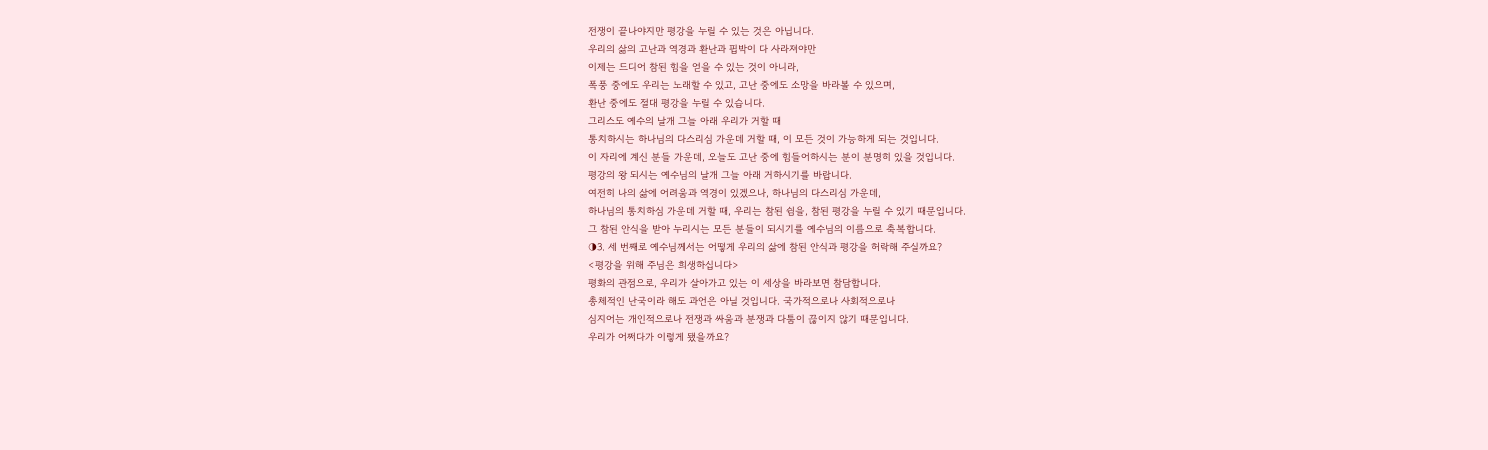전쟁이 끝나야지만 평강을 누릴 수 있는 것은 아닙니다.
우리의 삶의 고난과 역경과 환난과 핍박이 다 사라져야만
이제는 드디어 참된 힘을 얻을 수 있는 것이 아니라,
폭풍 중에도 우리는 노래할 수 있고, 고난 중에도 소망을 바라볼 수 있으며,
환난 중에도 절대 평강을 누릴 수 있습니다.
그리스도 예수의 날개 그늘 아래 우리가 거할 때
통치하시는 하나님의 다스리심 가운데 거할 때, 이 모든 것이 가능하게 되는 것입니다.
이 자리에 계신 분들 가운데, 오늘도 고난 중에 힘들어하시는 분이 분명히 있을 것입니다.
평강의 왕 되시는 예수님의 날개 그늘 아래 거하시기를 바랍니다.
여전히 나의 삶에 어려움과 역경이 있겠으나, 하나님의 다스리심 가운데,
하나님의 통치하심 가운데 거할 때, 우리는 참된 쉼을, 참된 평강을 누릴 수 있기 때문입니다.
그 참된 안식을 받아 누리시는 모든 분들이 되시기를 예수님의 이름으로 축복합니다.
◑3. 세 번째로 예수님께서는 어떻게 우리의 삶에 참된 안식과 평강을 허락해 주실까요?
<평강을 위해 주님은 희생하십니다>
평화의 관점으로, 우리가 살아가고 있는 이 세상을 바라보면 참담합니다.
총체적인 난국이라 해도 과언은 아닐 것입니다. 국가적으로나 사회적으로나
심지어는 개인적으로나 전쟁과 싸움과 분쟁과 다툼이 끊이지 않기 때문입니다.
우리가 어쩌다가 이렇게 됐을까요?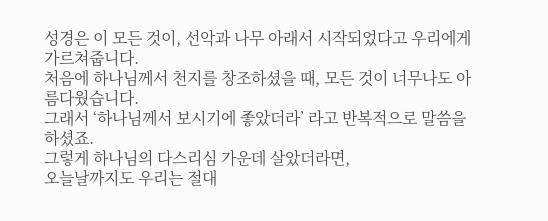성경은 이 모든 것이, 선악과 나무 아래서 시작되었다고 우리에게 가르쳐줍니다.
처음에 하나님께서 천지를 창조하셨을 때, 모든 것이 너무나도 아름다웠습니다.
그래서 ‘하나님께서 보시기에 좋았더라’ 라고 반복적으로 말씀을 하셨죠.
그렇게 하나님의 다스리심 가운데 살았더라면,
오늘날까지도 우리는 절대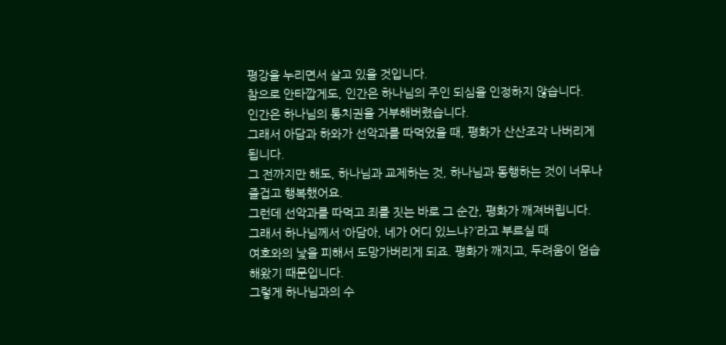평강을 누리면서 살고 있을 것입니다.
참으로 안타깝게도, 인간은 하나님의 주인 되심을 인정하지 않습니다.
인간은 하나님의 통치권을 거부해버렸습니다.
그래서 아담과 하와가 선악과를 따먹었을 때, 평화가 산산조각 나버리게 됩니다.
그 전까지만 해도, 하나님과 교제하는 것, 하나님과 동행하는 것이 너무나 즐겁고 행복했어요.
그런데 선악과를 따먹고 죄를 짓는 바로 그 순간, 평화가 깨져버립니다.
그래서 하나님께서 ‘아담아, 네가 어디 있느냐?’라고 부르실 때
여호와의 낯을 피해서 도망가버리게 되죠. 평화가 깨지고, 두려움이 엄습해왔기 때문입니다.
그렇게 하나님과의 수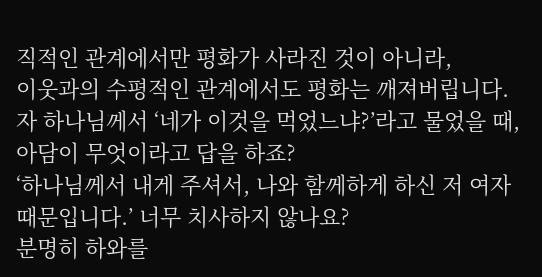직적인 관계에서만 평화가 사라진 것이 아니라,
이웃과의 수평적인 관계에서도 평화는 깨져버립니다.
자 하나님께서 ‘네가 이것을 먹었느냐?’라고 물었을 때, 아담이 무엇이라고 답을 하죠?
‘하나님께서 내게 주셔서, 나와 함께하게 하신 저 여자 때문입니다.’ 너무 치사하지 않나요?
분명히 하와를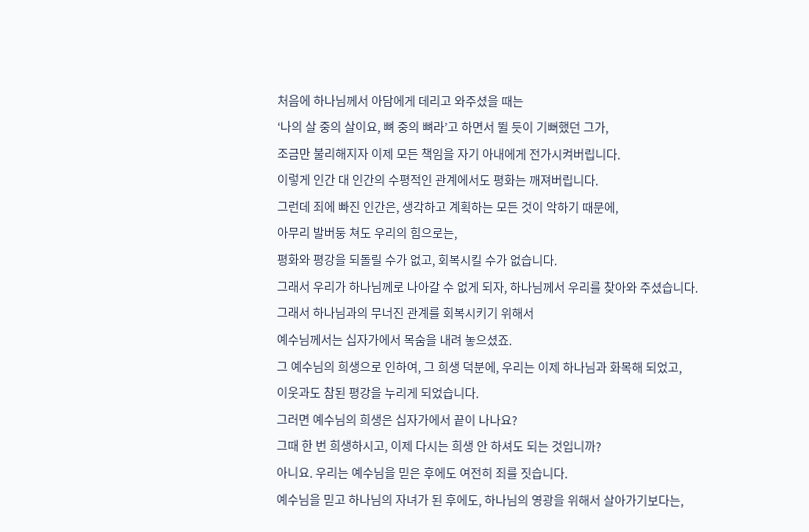처음에 하나님께서 아담에게 데리고 와주셨을 때는
‘나의 살 중의 살이요, 뼈 중의 뼈라’고 하면서 뛸 듯이 기뻐했던 그가,
조금만 불리해지자 이제 모든 책임을 자기 아내에게 전가시켜버립니다.
이렇게 인간 대 인간의 수평적인 관계에서도 평화는 깨져버립니다.
그런데 죄에 빠진 인간은, 생각하고 계획하는 모든 것이 악하기 때문에,
아무리 발버둥 쳐도 우리의 힘으로는,
평화와 평강을 되돌릴 수가 없고, 회복시킬 수가 없습니다.
그래서 우리가 하나님께로 나아갈 수 없게 되자, 하나님께서 우리를 찾아와 주셨습니다.
그래서 하나님과의 무너진 관계를 회복시키기 위해서
예수님께서는 십자가에서 목숨을 내려 놓으셨죠.
그 예수님의 희생으로 인하여, 그 희생 덕분에, 우리는 이제 하나님과 화목해 되었고,
이웃과도 참된 평강을 누리게 되었습니다.
그러면 예수님의 희생은 십자가에서 끝이 나나요?
그때 한 번 희생하시고, 이제 다시는 희생 안 하셔도 되는 것입니까?
아니요. 우리는 예수님을 믿은 후에도 여전히 죄를 짓습니다.
예수님을 믿고 하나님의 자녀가 된 후에도, 하나님의 영광을 위해서 살아가기보다는,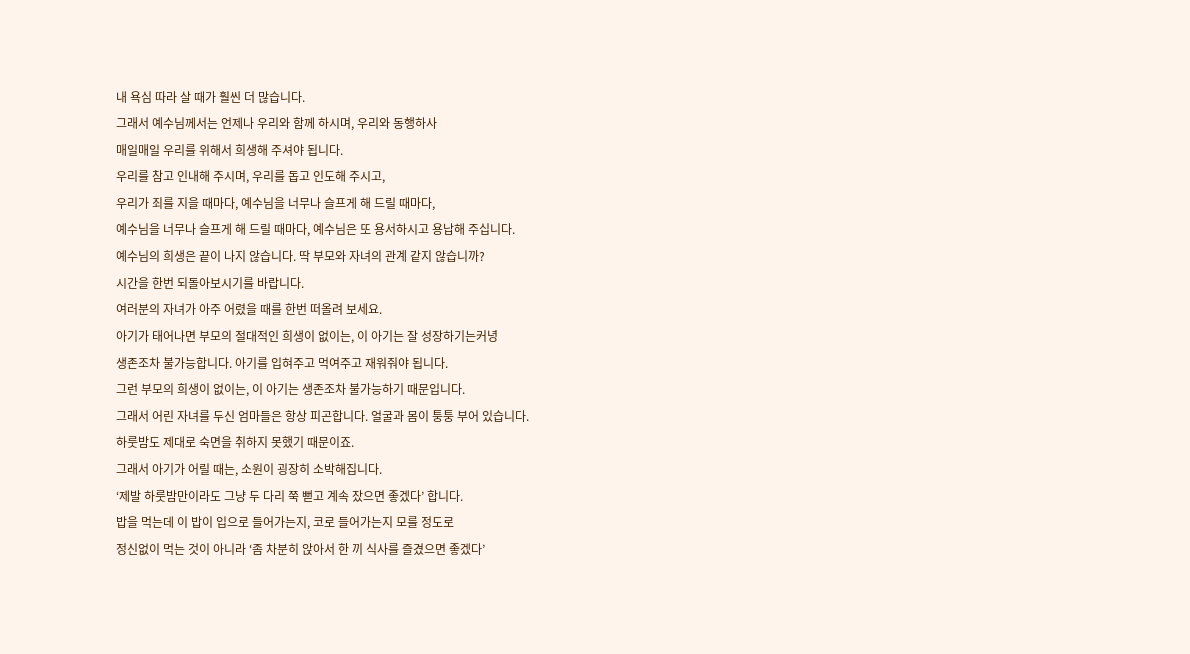내 욕심 따라 살 때가 훨씬 더 많습니다.
그래서 예수님께서는 언제나 우리와 함께 하시며, 우리와 동행하사
매일매일 우리를 위해서 희생해 주셔야 됩니다.
우리를 참고 인내해 주시며, 우리를 돕고 인도해 주시고,
우리가 죄를 지을 때마다, 예수님을 너무나 슬프게 해 드릴 때마다,
예수님을 너무나 슬프게 해 드릴 때마다, 예수님은 또 용서하시고 용납해 주십니다.
예수님의 희생은 끝이 나지 않습니다. 딱 부모와 자녀의 관계 같지 않습니까?
시간을 한번 되돌아보시기를 바랍니다.
여러분의 자녀가 아주 어렸을 때를 한번 떠올려 보세요.
아기가 태어나면 부모의 절대적인 희생이 없이는, 이 아기는 잘 성장하기는커녕
생존조차 불가능합니다. 아기를 입혀주고 먹여주고 재워줘야 됩니다.
그런 부모의 희생이 없이는, 이 아기는 생존조차 불가능하기 때문입니다.
그래서 어린 자녀를 두신 엄마들은 항상 피곤합니다. 얼굴과 몸이 퉁퉁 부어 있습니다.
하룻밤도 제대로 숙면을 취하지 못했기 때문이죠.
그래서 아기가 어릴 때는, 소원이 굉장히 소박해집니다.
‘제발 하룻밤만이라도 그냥 두 다리 쭉 뻗고 계속 잤으면 좋겠다’ 합니다.
밥을 먹는데 이 밥이 입으로 들어가는지, 코로 들어가는지 모를 정도로
정신없이 먹는 것이 아니라 ‘좀 차분히 앉아서 한 끼 식사를 즐겼으면 좋겠다’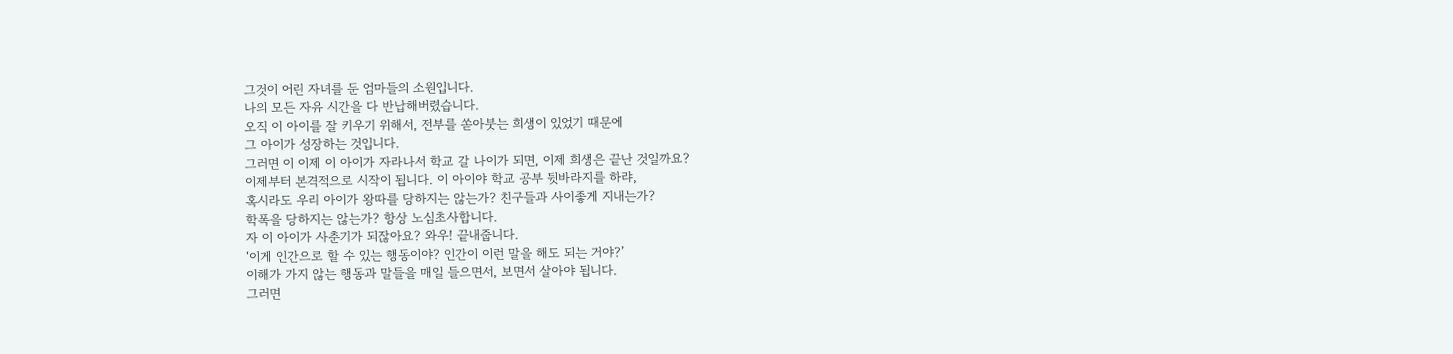그것이 어린 자녀를 둔 엄마들의 소원입니다.
나의 모든 자유 시간을 다 반납해버렸습니다.
오직 이 아이를 잘 키우기 위해서, 전부를 쏟아붓는 희생이 있었기 때문에
그 아이가 성장하는 것입니다.
그러면 이 이제 이 아이가 자라나서 학교 갈 나이가 되면, 이제 희생은 끝난 것일까요?
이제부터 본격적으로 시작이 됩니다. 이 아이야 학교 공부 뒷바라지를 하랴,
혹시라도 우리 아이가 왕따를 당하지는 않는가? 친구들과 사이좋게 지내는가?
학폭을 당하지는 않는가? 항상 노심초사합니다.
자 이 아이가 사춘기가 되잖아요? 와우! 끝내줍니다.
‘이게 인간으로 할 수 있는 행동이야? 인간이 이런 말을 해도 되는 거야?’
이해가 가지 않는 행동과 말들을 매일 들으면서, 보면서 살아야 됩니다.
그러면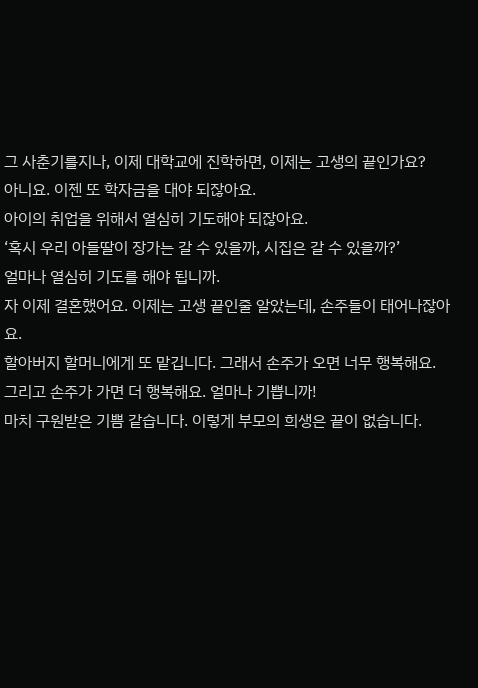그 사춘기를지나, 이제 대학교에 진학하면, 이제는 고생의 끝인가요?
아니요. 이젠 또 학자금을 대야 되잖아요.
아이의 취업을 위해서 열심히 기도해야 되잖아요.
‘혹시 우리 아들딸이 장가는 갈 수 있을까, 시집은 갈 수 있을까?’
얼마나 열심히 기도를 해야 됩니까.
자 이제 결혼했어요. 이제는 고생 끝인줄 알았는데, 손주들이 태어나잖아요.
할아버지 할머니에게 또 맡깁니다. 그래서 손주가 오면 너무 행복해요.
그리고 손주가 가면 더 행복해요. 얼마나 기쁩니까!
마치 구원받은 기쁨 같습니다. 이렇게 부모의 희생은 끝이 없습니다.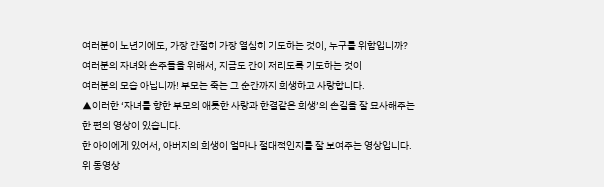여러분이 노년기에도, 가장 간절히 가장 열심히 기도하는 것이, 누구를 위함입니까?
여러분의 자녀와 손주들을 위해서, 지금도 간이 저리도록 기도하는 것이
여러분의 모습 아닙니까! 부모는 죽는 그 순간까지 희생하고 사랑합니다.
▲이러한 ‘자녀를 향한 부모의 애틋한 사랑과 한결같은 희생’의 손길을 잘 묘사해주는
한 편의 영상이 있습니다.
한 아이에게 있어서, 아버지의 희생이 얼마나 절대적인지를 잘 보여주는 영상입니다.
위 동영상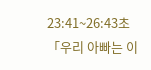23:41~26:43초
「우리 아빠는 이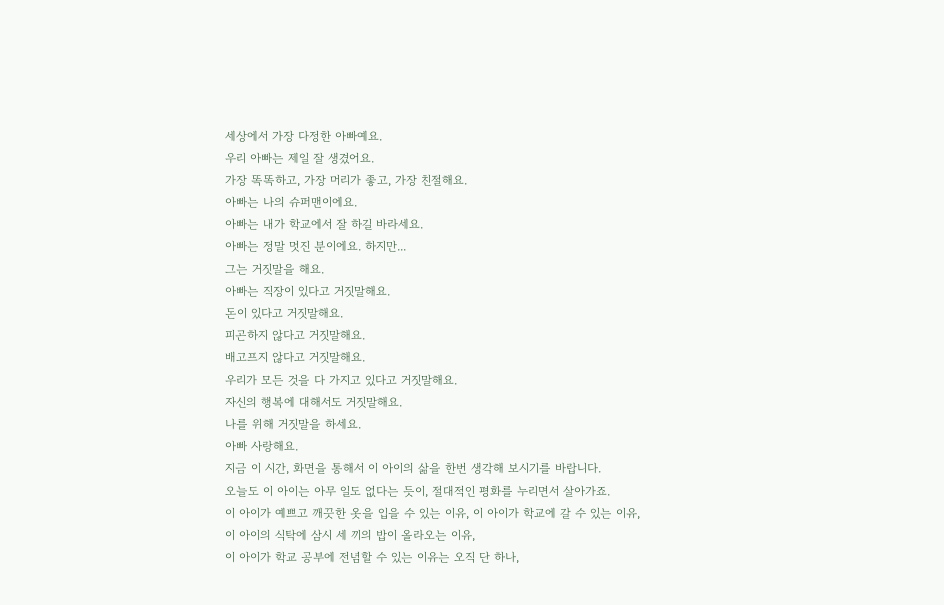세상에서 가장 다정한 아빠예요.
우리 아빠는 제일 잘 생겼어요.
가장 똑똑하고, 가장 머리가 좋고, 가장 친절해요.
아빠는 나의 슈퍼맨이에요.
아빠는 내가 학교에서 잘 하길 바라세요.
아빠는 정말 멋진 분이에요. 하지만...
그는 거짓말을 해요.
아빠는 직장이 있다고 거짓말해요.
돈이 있다고 거짓말해요.
피곤하지 않다고 거짓말해요.
배고프지 않다고 거짓말해요.
우리가 모든 것을 다 가지고 있다고 거짓말해요.
자신의 행복에 대해서도 거짓말해요.
나를 위해 거짓말을 하세요.
아빠 사랑해요.
지금 이 시간, 화면을 통해서 이 아이의 삶을 한번 생각해 보시기를 바랍니다.
오늘도 이 아이는 아무 일도 없다는 듯이, 절대적인 평화를 누리면서 살아가죠.
이 아이가 예쁘고 깨끗한 옷을 입을 수 있는 이유, 이 아이가 학교에 갈 수 있는 이유,
이 아이의 식탁에 삼시 세 끼의 밥이 올라오는 이유,
이 아이가 학교 공부에 전념할 수 있는 이유는 오직 단 하나,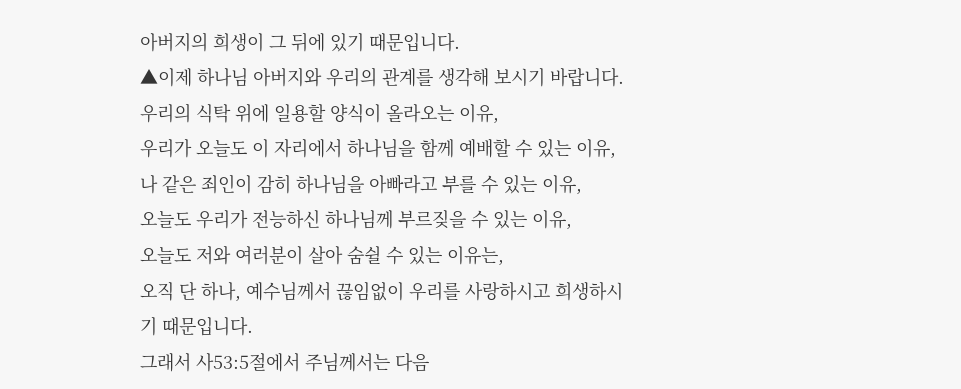아버지의 희생이 그 뒤에 있기 때문입니다.
▲이제 하나님 아버지와 우리의 관계를 생각해 보시기 바랍니다.
우리의 식탁 위에 일용할 양식이 올라오는 이유,
우리가 오늘도 이 자리에서 하나님을 함께 예배할 수 있는 이유,
나 같은 죄인이 감히 하나님을 아빠라고 부를 수 있는 이유,
오늘도 우리가 전능하신 하나님께 부르짖을 수 있는 이유,
오늘도 저와 여러분이 살아 숨쉴 수 있는 이유는,
오직 단 하나, 예수님께서 끊임없이 우리를 사랑하시고 희생하시기 때문입니다.
그래서 사53:5절에서 주님께서는 다음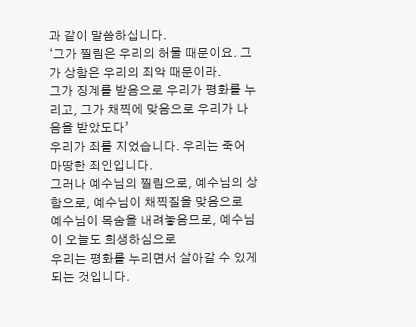과 같이 말씀하십니다.
‘그가 찔림은 우리의 허물 때문이요. 그가 상함은 우리의 죄악 때문이라.
그가 징계를 받음으로 우리가 평화를 누리고, 그가 채찍에 맞음으로 우리가 나음을 받았도다’
우리가 죄를 지었습니다. 우리는 죽어 마땅한 죄인입니다.
그러나 예수님의 찔림으로, 예수님의 상함으로, 예수님이 채찍질을 맞음으로
예수님이 목숨을 내려놓음므로, 예수님이 오늘도 희생하심으로
우리는 평화를 누리면서 살아갈 수 있게 되는 것입니다.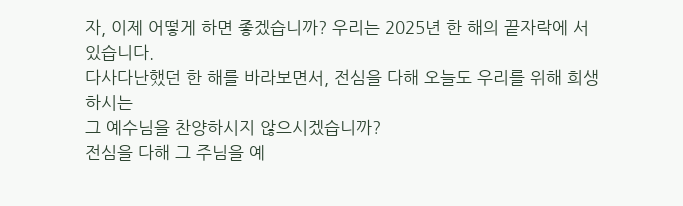자, 이제 어떻게 하면 좋겠습니까? 우리는 2025년 한 해의 끝자락에 서 있습니다.
다사다난했던 한 해를 바라보면서, 전심을 다해 오늘도 우리를 위해 희생하시는
그 예수님을 찬양하시지 않으시겠습니까?
전심을 다해 그 주님을 예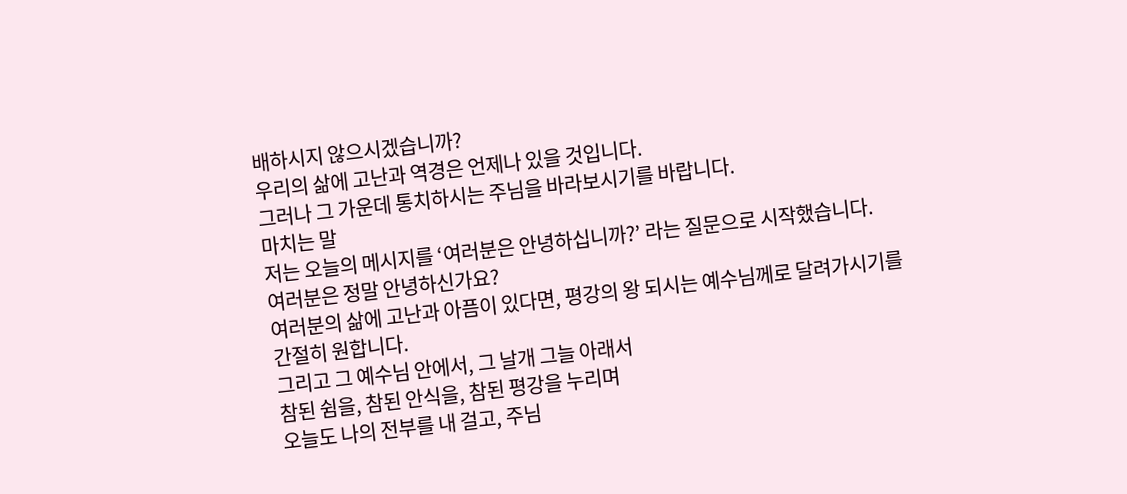배하시지 않으시겠습니까?
우리의 삶에 고난과 역경은 언제나 있을 것입니다.
그러나 그 가운데 통치하시는 주님을 바라보시기를 바랍니다.
마치는 말
저는 오늘의 메시지를 ‘여러분은 안녕하십니까?’ 라는 질문으로 시작했습니다.
여러분은 정말 안녕하신가요?
여러분의 삶에 고난과 아픔이 있다면, 평강의 왕 되시는 예수님께로 달려가시기를
간절히 원합니다.
그리고 그 예수님 안에서, 그 날개 그늘 아래서
참된 쉼을, 참된 안식을, 참된 평강을 누리며
오늘도 나의 전부를 내 걸고, 주님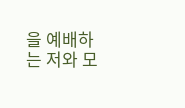을 예배하는 저와 모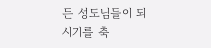든 성도님들이 되시기를 축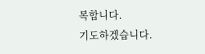복합니다.
기도하겠습니다.